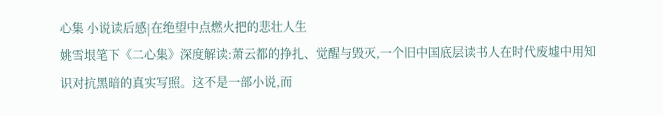心集 小说读后感|在绝望中点燃火把的悲壮人生
姚雪垠笔下《二心集》深度解读:萧云都的挣扎、觉醒与毁灭,一个旧中国底层读书人在时代废墟中用知识对抗黑暗的真实写照。这不是一部小说,而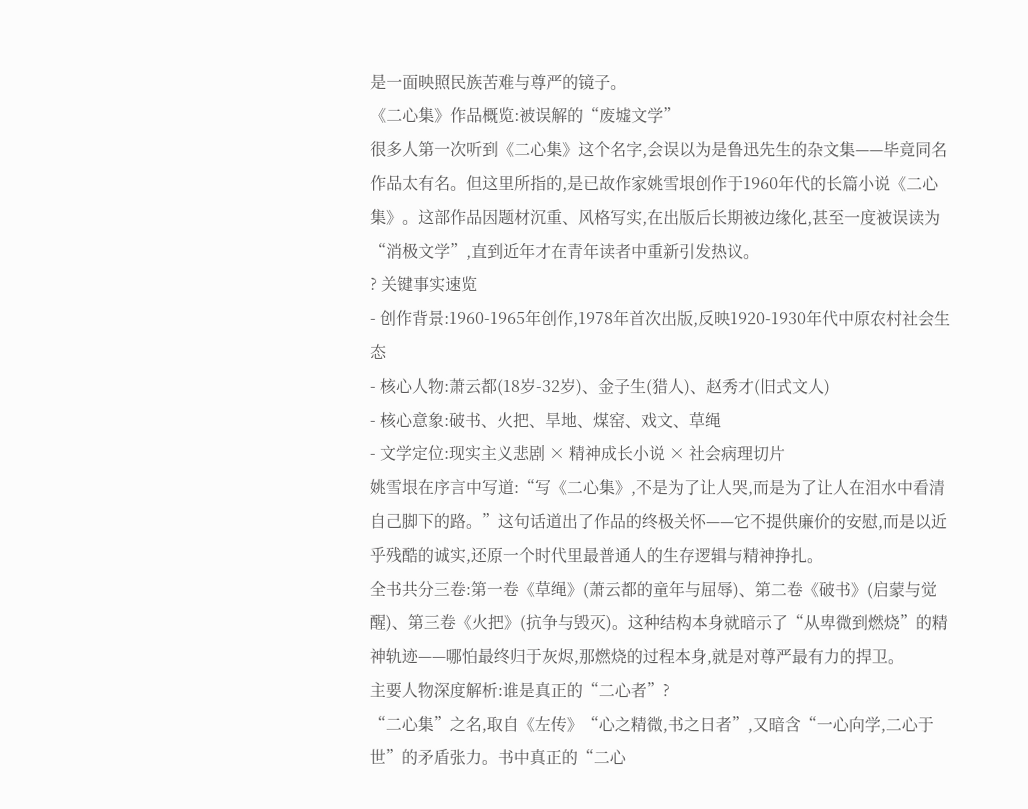是一面映照民族苦难与尊严的镜子。
《二心集》作品概览:被误解的“废墟文学”
很多人第一次听到《二心集》这个名字,会误以为是鲁迅先生的杂文集——毕竟同名作品太有名。但这里所指的,是已故作家姚雪垠创作于1960年代的长篇小说《二心集》。这部作品因题材沉重、风格写实,在出版后长期被边缘化,甚至一度被误读为“消极文学”,直到近年才在青年读者中重新引发热议。
? 关键事实速览
- 创作背景:1960-1965年创作,1978年首次出版,反映1920-1930年代中原农村社会生态
- 核心人物:萧云都(18岁-32岁)、金子生(猎人)、赵秀才(旧式文人)
- 核心意象:破书、火把、旱地、煤窑、戏文、草绳
- 文学定位:现实主义悲剧 × 精神成长小说 × 社会病理切片
姚雪垠在序言中写道:“写《二心集》,不是为了让人哭,而是为了让人在泪水中看清自己脚下的路。”这句话道出了作品的终极关怀——它不提供廉价的安慰,而是以近乎残酷的诚实,还原一个时代里最普通人的生存逻辑与精神挣扎。
全书共分三卷:第一卷《草绳》(萧云都的童年与屈辱)、第二卷《破书》(启蒙与觉醒)、第三卷《火把》(抗争与毁灭)。这种结构本身就暗示了“从卑微到燃烧”的精神轨迹——哪怕最终归于灰烬,那燃烧的过程本身,就是对尊严最有力的捍卫。
主要人物深度解析:谁是真正的“二心者”?
“二心集”之名,取自《左传》“心之精微,书之日者”,又暗含“一心向学,二心于世”的矛盾张力。书中真正的“二心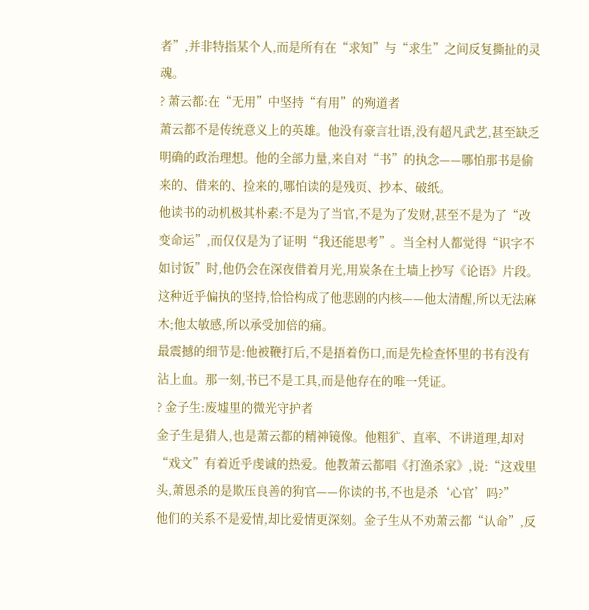者”,并非特指某个人,而是所有在“求知”与“求生”之间反复撕扯的灵魂。
? 萧云都:在“无用”中坚持“有用”的殉道者
萧云都不是传统意义上的英雄。他没有豪言壮语,没有超凡武艺,甚至缺乏明确的政治理想。他的全部力量,来自对“书”的执念——哪怕那书是偷来的、借来的、捡来的,哪怕读的是残页、抄本、破纸。
他读书的动机极其朴素:不是为了当官,不是为了发财,甚至不是为了“改变命运”,而仅仅是为了证明“我还能思考”。当全村人都觉得“识字不如讨饭”时,他仍会在深夜借着月光,用炭条在土墙上抄写《论语》片段。这种近乎偏执的坚持,恰恰构成了他悲剧的内核——他太清醒,所以无法麻木;他太敏感,所以承受加倍的痛。
最震撼的细节是:他被鞭打后,不是捂着伤口,而是先检查怀里的书有没有沾上血。那一刻,书已不是工具,而是他存在的唯一凭证。
? 金子生:废墟里的微光守护者
金子生是猎人,也是萧云都的精神镜像。他粗犷、直率、不讲道理,却对“戏文”有着近乎虔诚的热爱。他教萧云都唱《打渔杀家》,说:“这戏里头,萧恩杀的是欺压良善的狗官——你读的书,不也是杀‘心官’吗?”
他们的关系不是爱情,却比爱情更深刻。金子生从不劝萧云都“认命”,反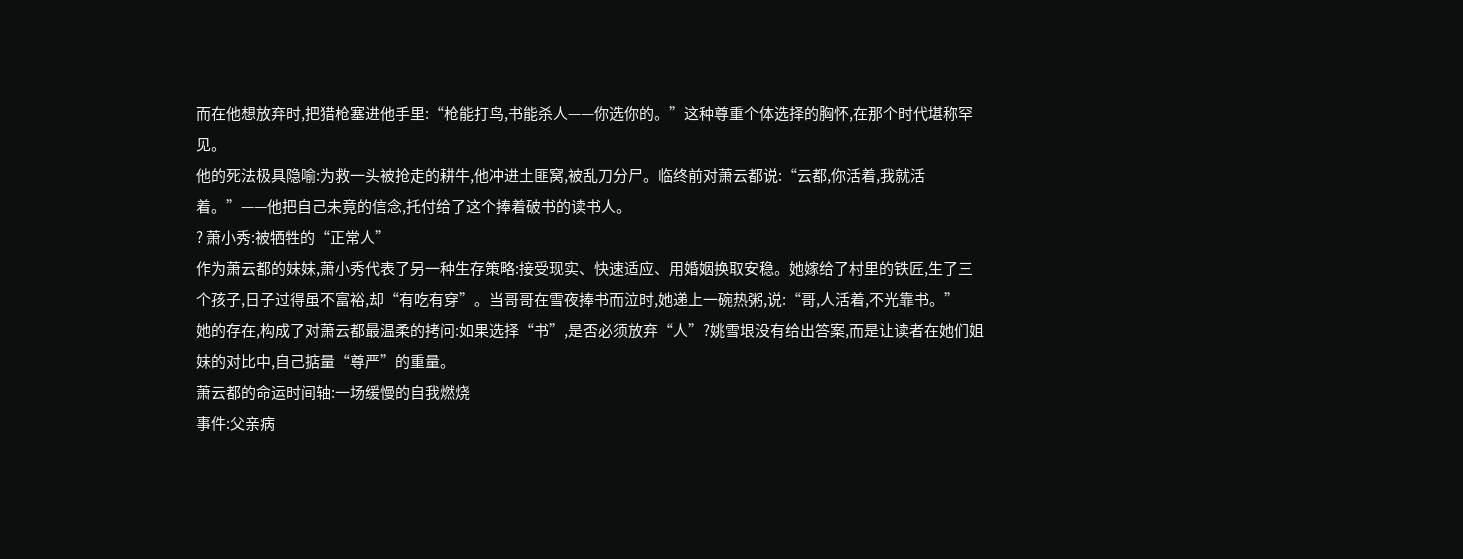而在他想放弃时,把猎枪塞进他手里:“枪能打鸟,书能杀人——你选你的。”这种尊重个体选择的胸怀,在那个时代堪称罕见。
他的死法极具隐喻:为救一头被抢走的耕牛,他冲进土匪窝,被乱刀分尸。临终前对萧云都说:“云都,你活着,我就活着。”——他把自己未竟的信念,托付给了这个捧着破书的读书人。
? 萧小秀:被牺牲的“正常人”
作为萧云都的妹妹,萧小秀代表了另一种生存策略:接受现实、快速适应、用婚姻换取安稳。她嫁给了村里的铁匠,生了三个孩子,日子过得虽不富裕,却“有吃有穿”。当哥哥在雪夜捧书而泣时,她递上一碗热粥,说:“哥,人活着,不光靠书。”
她的存在,构成了对萧云都最温柔的拷问:如果选择“书”,是否必须放弃“人”?姚雪垠没有给出答案,而是让读者在她们姐妹的对比中,自己掂量“尊严”的重量。
萧云都的命运时间轴:一场缓慢的自我燃烧
事件:父亲病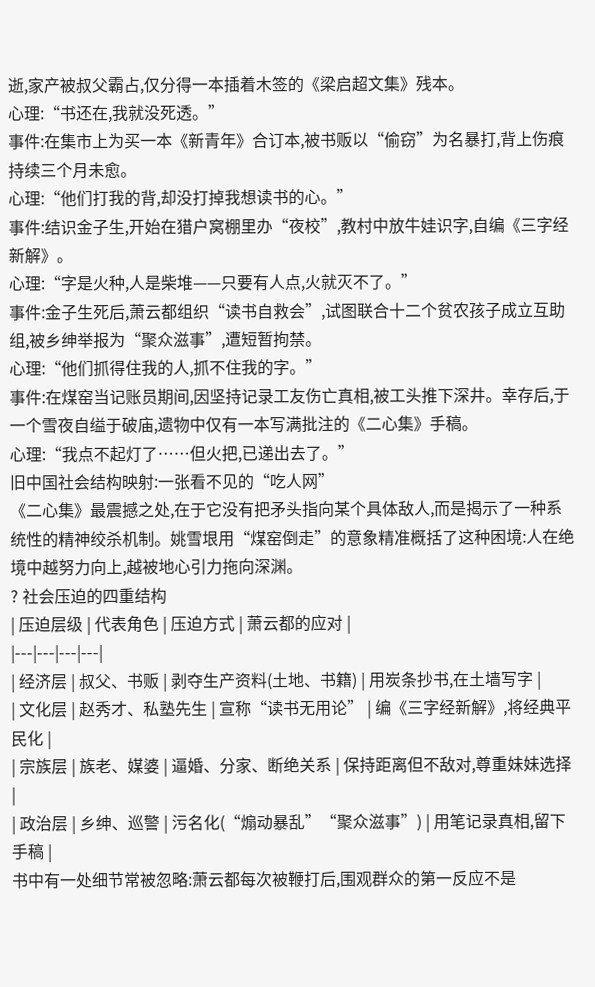逝,家产被叔父霸占,仅分得一本插着木签的《梁启超文集》残本。
心理:“书还在,我就没死透。”
事件:在集市上为买一本《新青年》合订本,被书贩以“偷窃”为名暴打,背上伤痕持续三个月未愈。
心理:“他们打我的背,却没打掉我想读书的心。”
事件:结识金子生,开始在猎户窝棚里办“夜校”,教村中放牛娃识字,自编《三字经新解》。
心理:“字是火种,人是柴堆——只要有人点,火就灭不了。”
事件:金子生死后,萧云都组织“读书自救会”,试图联合十二个贫农孩子成立互助组,被乡绅举报为“聚众滋事”,遭短暂拘禁。
心理:“他们抓得住我的人,抓不住我的字。”
事件:在煤窑当记账员期间,因坚持记录工友伤亡真相,被工头推下深井。幸存后,于一个雪夜自缢于破庙,遗物中仅有一本写满批注的《二心集》手稿。
心理:“我点不起灯了……但火把,已递出去了。”
旧中国社会结构映射:一张看不见的“吃人网”
《二心集》最震撼之处,在于它没有把矛头指向某个具体敌人,而是揭示了一种系统性的精神绞杀机制。姚雪垠用“煤窑倒走”的意象精准概括了这种困境:人在绝境中越努力向上,越被地心引力拖向深渊。
? 社会压迫的四重结构
| 压迫层级 | 代表角色 | 压迫方式 | 萧云都的应对 |
|---|---|---|---|
| 经济层 | 叔父、书贩 | 剥夺生产资料(土地、书籍) | 用炭条抄书,在土墙写字 |
| 文化层 | 赵秀才、私塾先生 | 宣称“读书无用论” | 编《三字经新解》,将经典平民化 |
| 宗族层 | 族老、媒婆 | 逼婚、分家、断绝关系 | 保持距离但不敌对,尊重妹妹选择 |
| 政治层 | 乡绅、巡警 | 污名化(“煽动暴乱”“聚众滋事”) | 用笔记录真相,留下手稿 |
书中有一处细节常被忽略:萧云都每次被鞭打后,围观群众的第一反应不是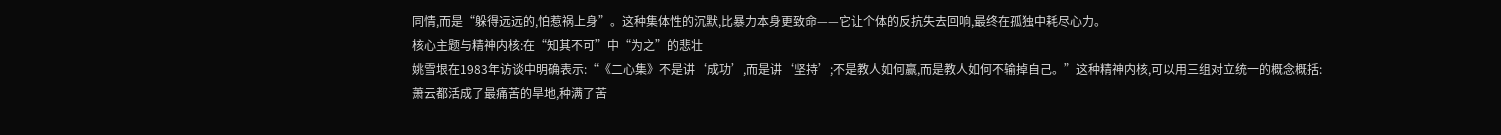同情,而是“躲得远远的,怕惹祸上身”。这种集体性的沉默,比暴力本身更致命——它让个体的反抗失去回响,最终在孤独中耗尽心力。
核心主题与精神内核:在“知其不可”中“为之”的悲壮
姚雪垠在1983年访谈中明确表示:“《二心集》不是讲‘成功’,而是讲‘坚持’;不是教人如何赢,而是教人如何不输掉自己。”这种精神内核,可以用三组对立统一的概念概括:
萧云都活成了最痛苦的旱地,种满了苦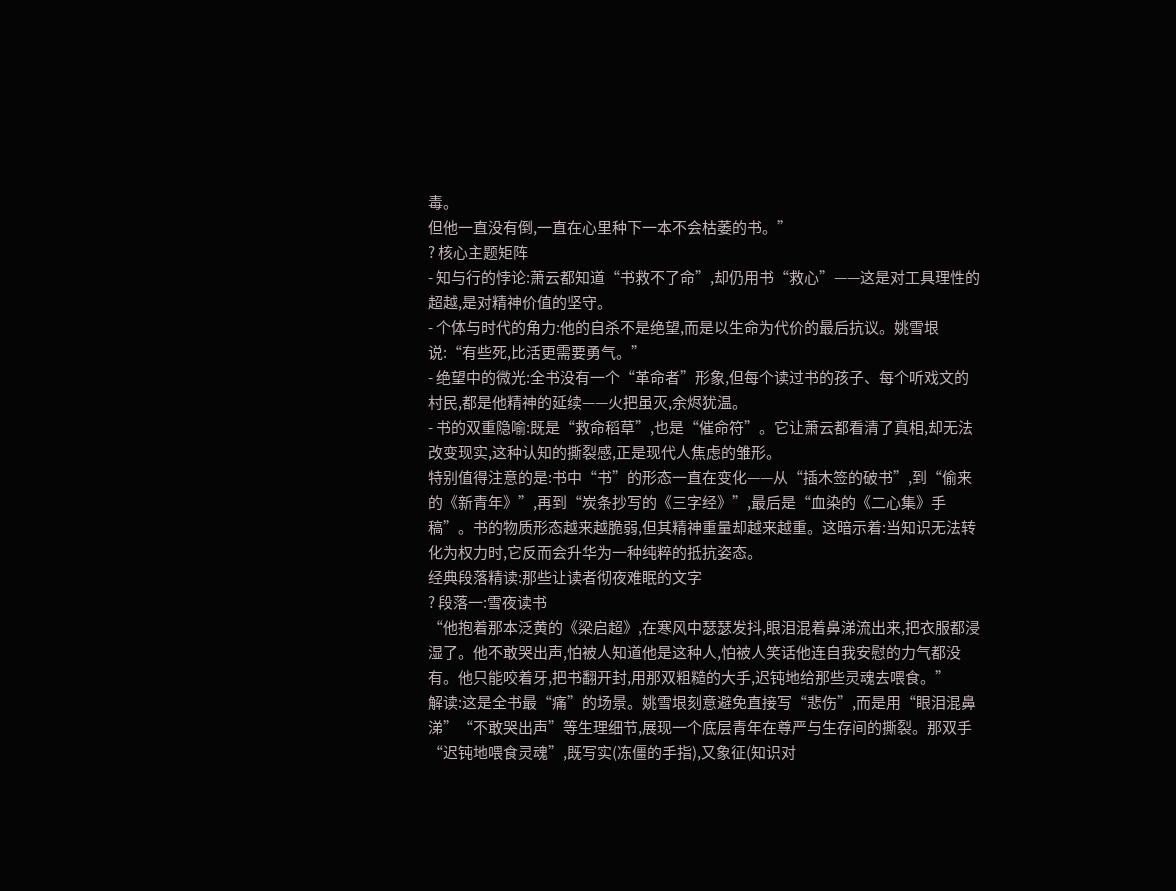毒。
但他一直没有倒,一直在心里种下一本不会枯萎的书。”
? 核心主题矩阵
- 知与行的悖论:萧云都知道“书救不了命”,却仍用书“救心”——这是对工具理性的超越,是对精神价值的坚守。
- 个体与时代的角力:他的自杀不是绝望,而是以生命为代价的最后抗议。姚雪垠说:“有些死,比活更需要勇气。”
- 绝望中的微光:全书没有一个“革命者”形象,但每个读过书的孩子、每个听戏文的村民,都是他精神的延续——火把虽灭,余烬犹温。
- 书的双重隐喻:既是“救命稻草”,也是“催命符”。它让萧云都看清了真相,却无法改变现实,这种认知的撕裂感,正是现代人焦虑的雏形。
特别值得注意的是:书中“书”的形态一直在变化——从“插木签的破书”,到“偷来的《新青年》”,再到“炭条抄写的《三字经》”,最后是“血染的《二心集》手稿”。书的物质形态越来越脆弱,但其精神重量却越来越重。这暗示着:当知识无法转化为权力时,它反而会升华为一种纯粹的抵抗姿态。
经典段落精读:那些让读者彻夜难眠的文字
? 段落一:雪夜读书
“他抱着那本泛黄的《梁启超》,在寒风中瑟瑟发抖,眼泪混着鼻涕流出来,把衣服都浸湿了。他不敢哭出声,怕被人知道他是这种人,怕被人笑话他连自我安慰的力气都没有。他只能咬着牙,把书翻开封,用那双粗糙的大手,迟钝地给那些灵魂去喂食。”
解读:这是全书最“痛”的场景。姚雪垠刻意避免直接写“悲伤”,而是用“眼泪混鼻涕”“不敢哭出声”等生理细节,展现一个底层青年在尊严与生存间的撕裂。那双手“迟钝地喂食灵魂”,既写实(冻僵的手指),又象征(知识对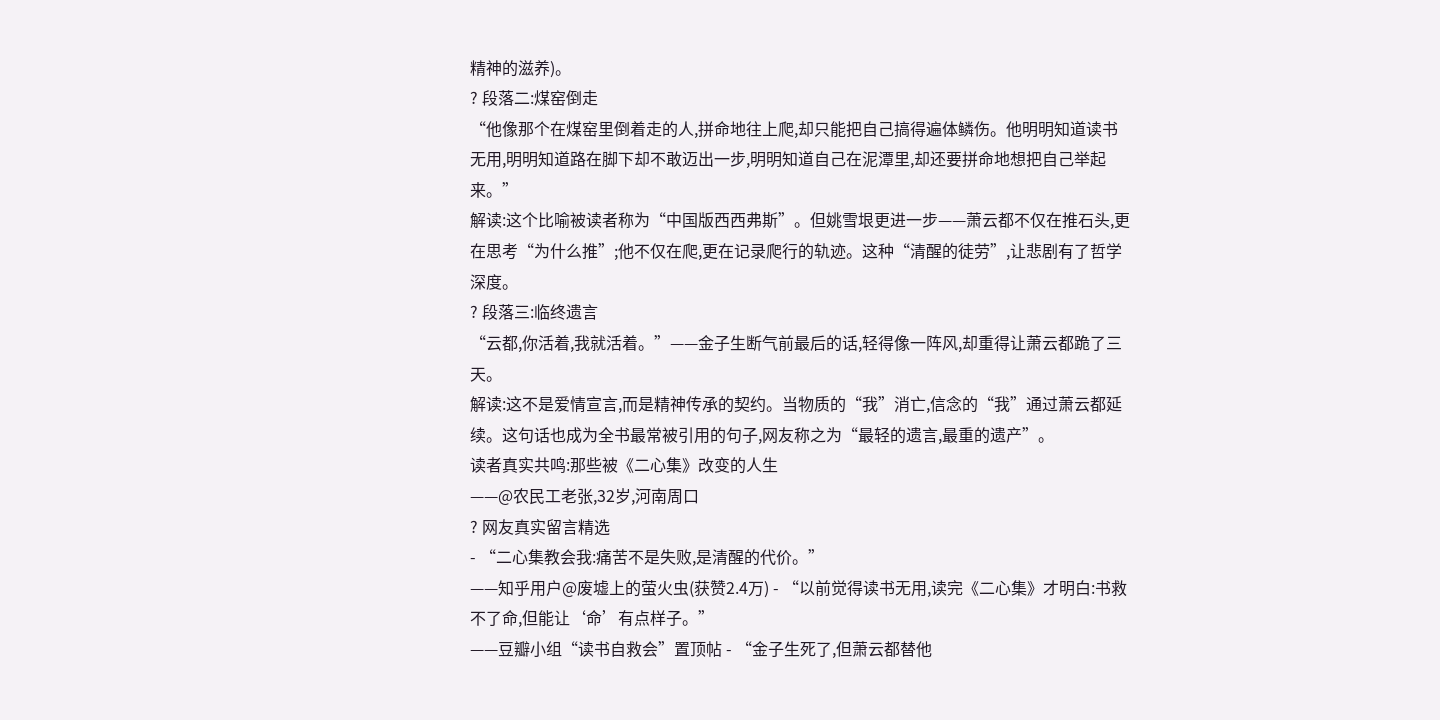精神的滋养)。
? 段落二:煤窑倒走
“他像那个在煤窑里倒着走的人,拼命地往上爬,却只能把自己搞得遍体鳞伤。他明明知道读书无用,明明知道路在脚下却不敢迈出一步,明明知道自己在泥潭里,却还要拼命地想把自己举起来。”
解读:这个比喻被读者称为“中国版西西弗斯”。但姚雪垠更进一步——萧云都不仅在推石头,更在思考“为什么推”;他不仅在爬,更在记录爬行的轨迹。这种“清醒的徒劳”,让悲剧有了哲学深度。
? 段落三:临终遗言
“云都,你活着,我就活着。”——金子生断气前最后的话,轻得像一阵风,却重得让萧云都跪了三天。
解读:这不是爱情宣言,而是精神传承的契约。当物质的“我”消亡,信念的“我”通过萧云都延续。这句话也成为全书最常被引用的句子,网友称之为“最轻的遗言,最重的遗产”。
读者真实共鸣:那些被《二心集》改变的人生
——@农民工老张,32岁,河南周口
? 网友真实留言精选
- “二心集教会我:痛苦不是失败,是清醒的代价。”
——知乎用户@废墟上的萤火虫(获赞2.4万) - “以前觉得读书无用,读完《二心集》才明白:书救不了命,但能让‘命’有点样子。”
——豆瓣小组“读书自救会”置顶帖 - “金子生死了,但萧云都替他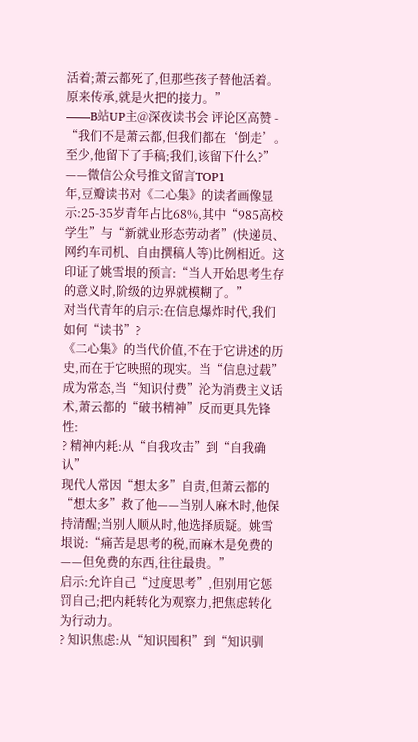活着;萧云都死了,但那些孩子替他活着。原来传承,就是火把的接力。”
——B站UP主@深夜读书会 评论区高赞 - “我们不是萧云都,但我们都在‘倒走’。至少,他留下了手稿;我们,该留下什么?”
——微信公众号推文留言TOP1
年,豆瓣读书对《二心集》的读者画像显示:25-35岁青年占比68%,其中“985高校学生”与“新就业形态劳动者”(快递员、网约车司机、自由撰稿人等)比例相近。这印证了姚雪垠的预言:“当人开始思考生存的意义时,阶级的边界就模糊了。”
对当代青年的启示:在信息爆炸时代,我们如何“读书”?
《二心集》的当代价值,不在于它讲述的历史,而在于它映照的现实。当“信息过载”成为常态,当“知识付费”沦为消费主义话术,萧云都的“破书精神”反而更具先锋性:
? 精神内耗:从“自我攻击”到“自我确认”
现代人常因“想太多”自责,但萧云都的“想太多”救了他——当别人麻木时,他保持清醒;当别人顺从时,他选择质疑。姚雪垠说:“痛苦是思考的税,而麻木是免费的——但免费的东西,往往最贵。”
启示:允许自己“过度思考”,但别用它惩罚自己;把内耗转化为观察力,把焦虑转化为行动力。
? 知识焦虑:从“知识囤积”到“知识驯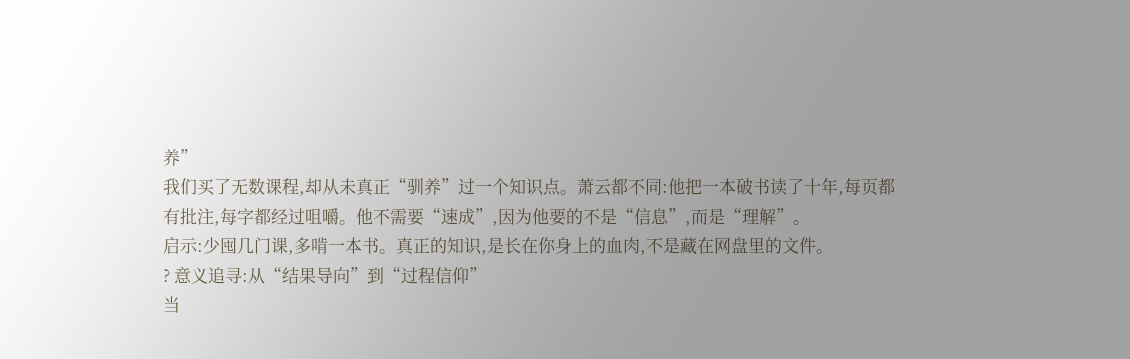养”
我们买了无数课程,却从未真正“驯养”过一个知识点。萧云都不同:他把一本破书读了十年,每页都有批注,每字都经过咀嚼。他不需要“速成”,因为他要的不是“信息”,而是“理解”。
启示:少囤几门课,多啃一本书。真正的知识,是长在你身上的血肉,不是藏在网盘里的文件。
? 意义追寻:从“结果导向”到“过程信仰”
当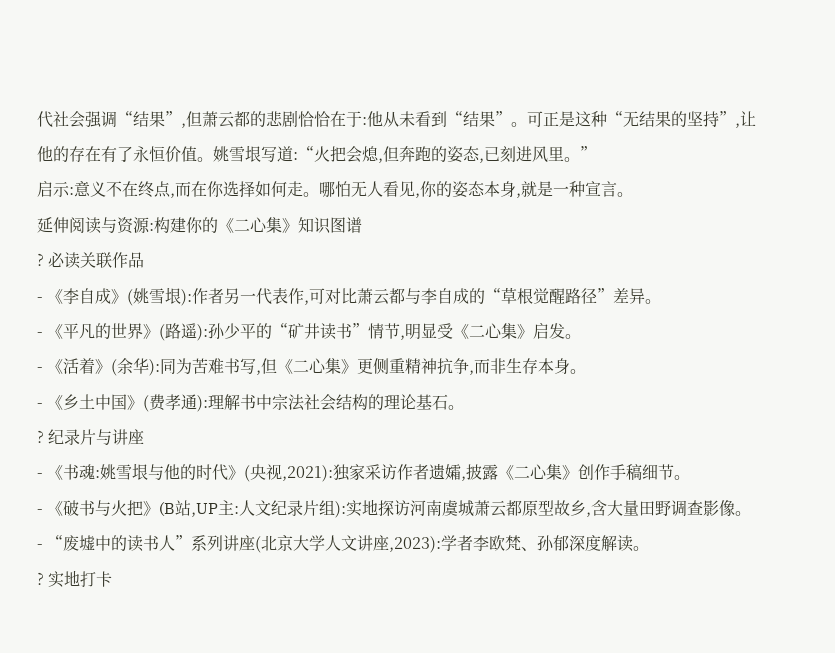代社会强调“结果”,但萧云都的悲剧恰恰在于:他从未看到“结果”。可正是这种“无结果的坚持”,让他的存在有了永恒价值。姚雪垠写道:“火把会熄,但奔跑的姿态,已刻进风里。”
启示:意义不在终点,而在你选择如何走。哪怕无人看见,你的姿态本身,就是一种宣言。
延伸阅读与资源:构建你的《二心集》知识图谱
? 必读关联作品
- 《李自成》(姚雪垠):作者另一代表作,可对比萧云都与李自成的“草根觉醒路径”差异。
- 《平凡的世界》(路遥):孙少平的“矿井读书”情节,明显受《二心集》启发。
- 《活着》(余华):同为苦难书写,但《二心集》更侧重精神抗争,而非生存本身。
- 《乡土中国》(费孝通):理解书中宗法社会结构的理论基石。
? 纪录片与讲座
- 《书魂:姚雪垠与他的时代》(央视,2021):独家采访作者遗孀,披露《二心集》创作手稿细节。
- 《破书与火把》(B站,UP主:人文纪录片组):实地探访河南虞城萧云都原型故乡,含大量田野调查影像。
- “废墟中的读书人”系列讲座(北京大学人文讲座,2023):学者李欧梵、孙郁深度解读。
? 实地打卡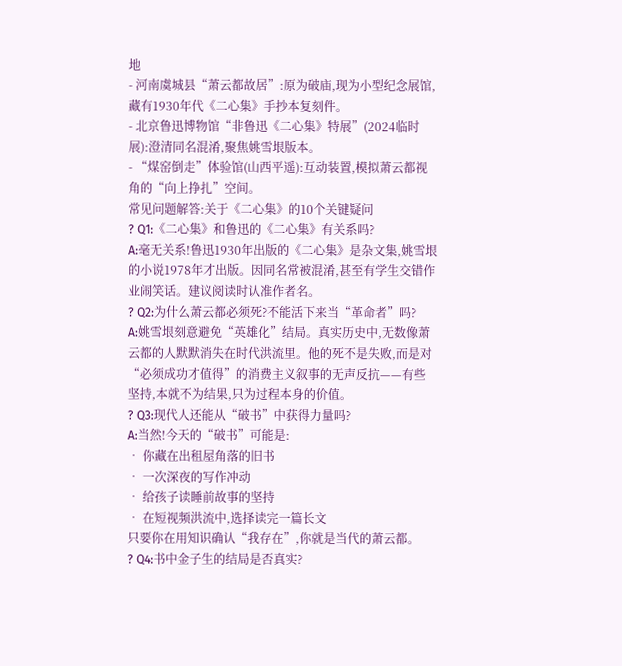地
- 河南虞城县“萧云都故居”:原为破庙,现为小型纪念展馆,藏有1930年代《二心集》手抄本复刻件。
- 北京鲁迅博物馆“非鲁迅《二心集》特展”(2024临时展):澄清同名混淆,聚焦姚雪垠版本。
- “煤窑倒走”体验馆(山西平遥):互动装置,模拟萧云都视角的“向上挣扎”空间。
常见问题解答:关于《二心集》的10个关键疑问
? Q1:《二心集》和鲁迅的《二心集》有关系吗?
A:毫无关系!鲁迅1930年出版的《二心集》是杂文集,姚雪垠的小说1978年才出版。因同名常被混淆,甚至有学生交错作业闹笑话。建议阅读时认准作者名。
? Q2:为什么萧云都必须死?不能活下来当“革命者”吗?
A:姚雪垠刻意避免“英雄化”结局。真实历史中,无数像萧云都的人默默消失在时代洪流里。他的死不是失败,而是对“必须成功才值得”的消费主义叙事的无声反抗——有些坚持,本就不为结果,只为过程本身的价值。
? Q3:现代人还能从“破书”中获得力量吗?
A:当然!今天的“破书”可能是:
• 你藏在出租屋角落的旧书
• 一次深夜的写作冲动
• 给孩子读睡前故事的坚持
• 在短视频洪流中,选择读完一篇长文
只要你在用知识确认“我存在”,你就是当代的萧云都。
? Q4:书中金子生的结局是否真实?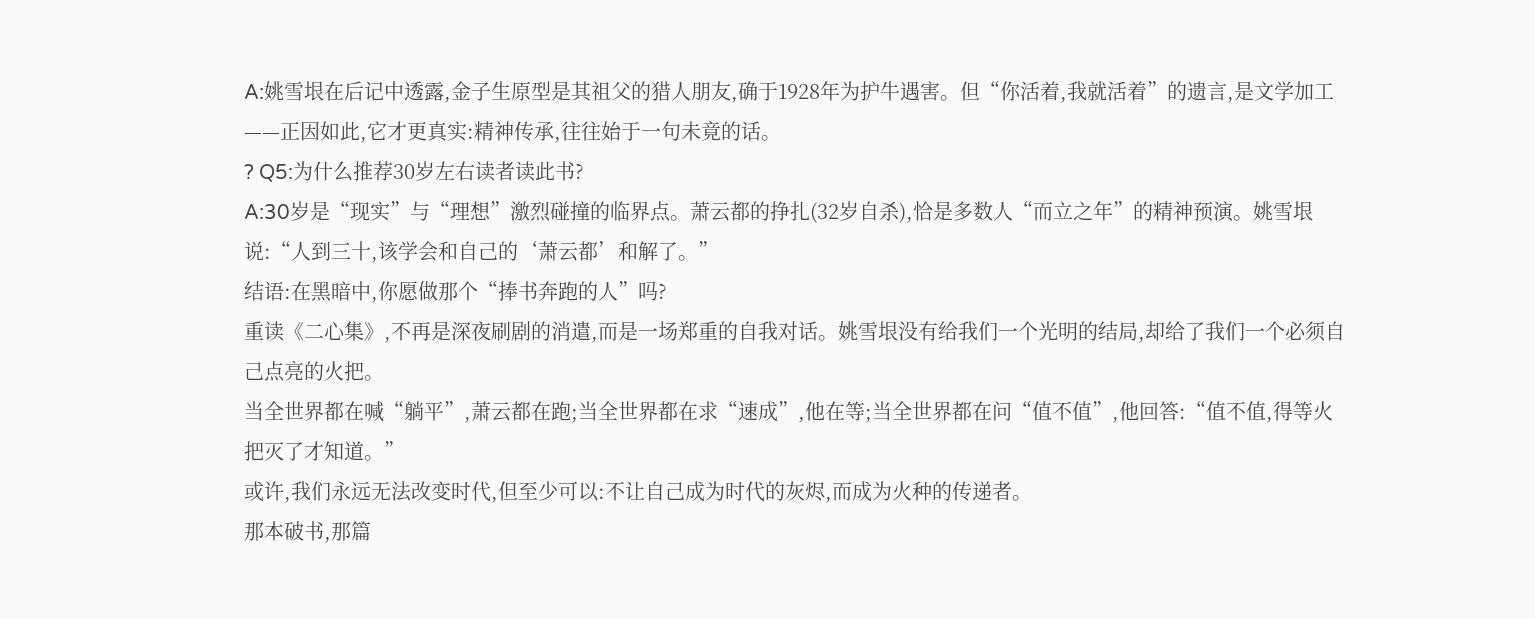A:姚雪垠在后记中透露,金子生原型是其祖父的猎人朋友,确于1928年为护牛遇害。但“你活着,我就活着”的遗言,是文学加工——正因如此,它才更真实:精神传承,往往始于一句未竟的话。
? Q5:为什么推荐30岁左右读者读此书?
A:30岁是“现实”与“理想”激烈碰撞的临界点。萧云都的挣扎(32岁自杀),恰是多数人“而立之年”的精神预演。姚雪垠说:“人到三十,该学会和自己的‘萧云都’和解了。”
结语:在黑暗中,你愿做那个“捧书奔跑的人”吗?
重读《二心集》,不再是深夜刷剧的消遣,而是一场郑重的自我对话。姚雪垠没有给我们一个光明的结局,却给了我们一个必须自己点亮的火把。
当全世界都在喊“躺平”,萧云都在跑;当全世界都在求“速成”,他在等;当全世界都在问“值不值”,他回答:“值不值,得等火把灭了才知道。”
或许,我们永远无法改变时代,但至少可以:不让自己成为时代的灰烬,而成为火种的传递者。
那本破书,那篇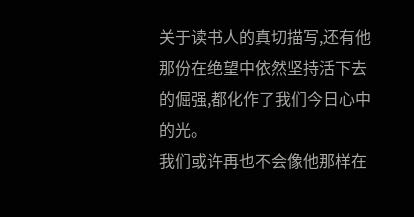关于读书人的真切描写,还有他那份在绝望中依然坚持活下去的倔强,都化作了我们今日心中的光。
我们或许再也不会像他那样在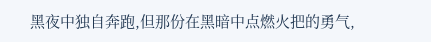黑夜中独自奔跑,但那份在黑暗中点燃火把的勇气,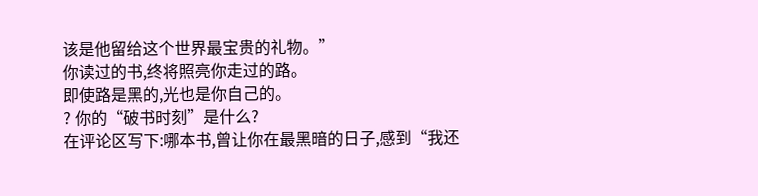该是他留给这个世界最宝贵的礼物。”
你读过的书,终将照亮你走过的路。
即使路是黑的,光也是你自己的。
? 你的“破书时刻”是什么?
在评论区写下:哪本书,曾让你在最黑暗的日子,感到“我还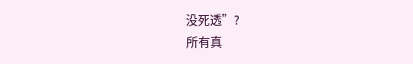没死透”?
所有真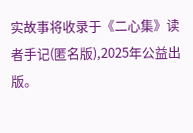实故事将收录于《二心集》读者手记(匿名版),2025年公益出版。